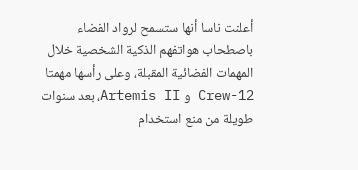أعلنت ناسا أنها ستسمح لرواد الفضاء باصطحاب هواتفهم الذكية الشخصية خلال المهمات الفضائية المقبلة، وعلى رأسها مهمتا Crew-12 و Artemis II، بعد سنوات طويلة من منع استخدام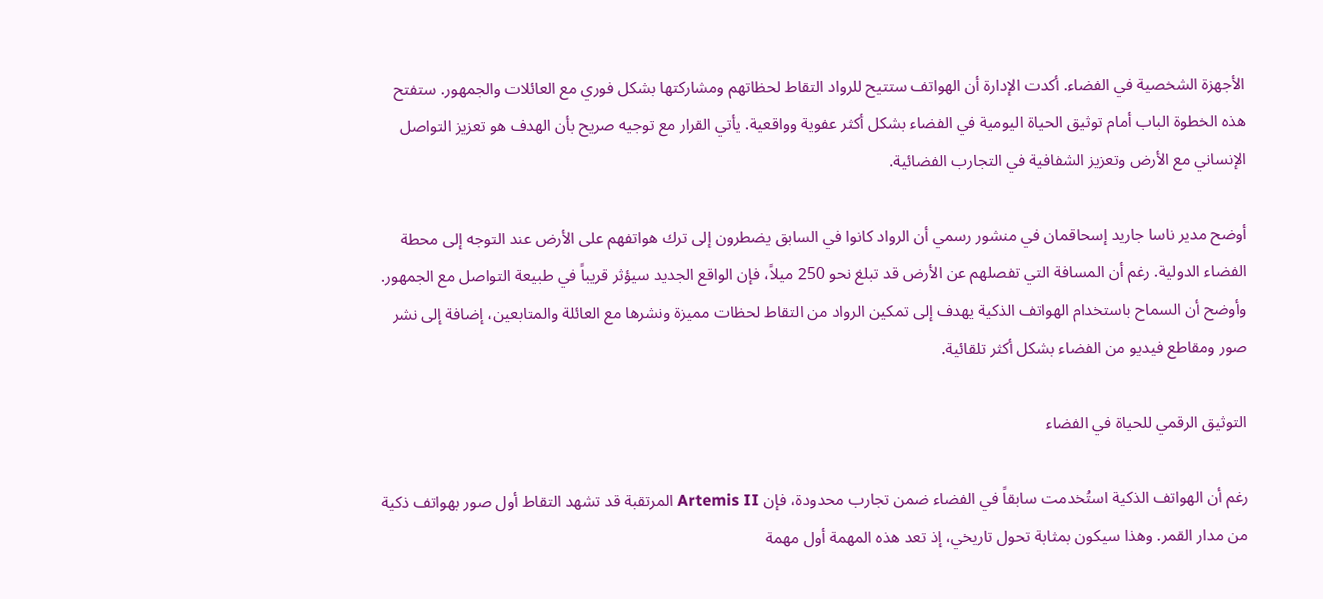الأجهزة الشخصية في الفضاء. أكدت الإدارة أن الهواتف ستتيح للرواد التقاط لحظاتهم ومشاركتها بشكل فوري مع العائلات والجمهور. ستفتح هذه الخطوة الباب أمام توثيق الحياة اليومية في الفضاء بشكل أكثر عفوية وواقعية. يأتي القرار مع توجيه صريح بأن الهدف هو تعزيز التواصل الإنساني مع الأرض وتعزيز الشفافية في التجارب الفضائية.

أوضح مدير ناسا جاريد إسحاقمان في منشور رسمي أن الرواد كانوا في السابق يضطرون إلى ترك هواتفهم على الأرض عند التوجه إلى محطة الفضاء الدولية. رغم أن المسافة التي تفصلهم عن الأرض قد تبلغ نحو 250 ميلاً، فإن الواقع الجديد سيؤثر قريباً في طبيعة التواصل مع الجمهور. وأوضح أن السماح باستخدام الهواتف الذكية يهدف إلى تمكين الرواد من التقاط لحظات مميزة ونشرها مع العائلة والمتابعين، إضافة إلى نشر صور ومقاطع فيديو من الفضاء بشكل أكثر تلقائية.

التوثيق الرقمي للحياة في الفضاء

رغم أن الهواتف الذكية استُخدمت سابقاً في الفضاء ضمن تجارب محدودة، فإن Artemis II المرتقبة قد تشهد التقاط أول صور بهواتف ذكية من مدار القمر. وهذا سيكون بمثابة تحول تاريخي، إذ تعد هذه المهمة أول مهمة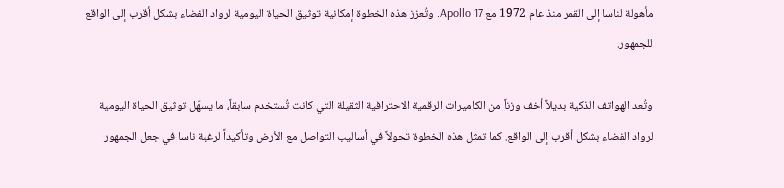مأهولة لناسا إلى القمر منذ عام 1972 مع Apollo 17. وتُعزز هذه الخطوة إمكانية توثيق الحياة اليومية لرواد الفضاء بشكل أقرب إلى الواقع للجمهور.

وتُعد الهواتف الذكية بديلاً أخف وزناً من الكاميرات الرقمية الاحترافية الثقيلة التي كانت تُستخدم سابقاً، ما يسهّل توثيق الحياة اليومية لرواد الفضاء بشكل أقرب إلى الواقع. كما تمثل هذه الخطوة تحولاً في أساليب التواصل مع الأرض وتأكيداً لرغبة ناسا في جعل الجمهور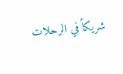شريكاً في الرحلات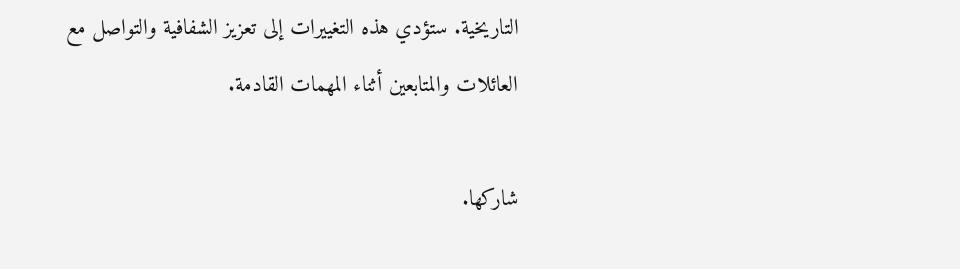التاريخية. ستؤدي هذه التغييرات إلى تعزيز الشفافية والتواصل مع العائلات والمتابعين أثناء المهمات القادمة.

شاركها.